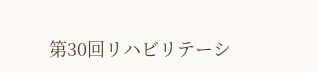第30回リハビリテーシ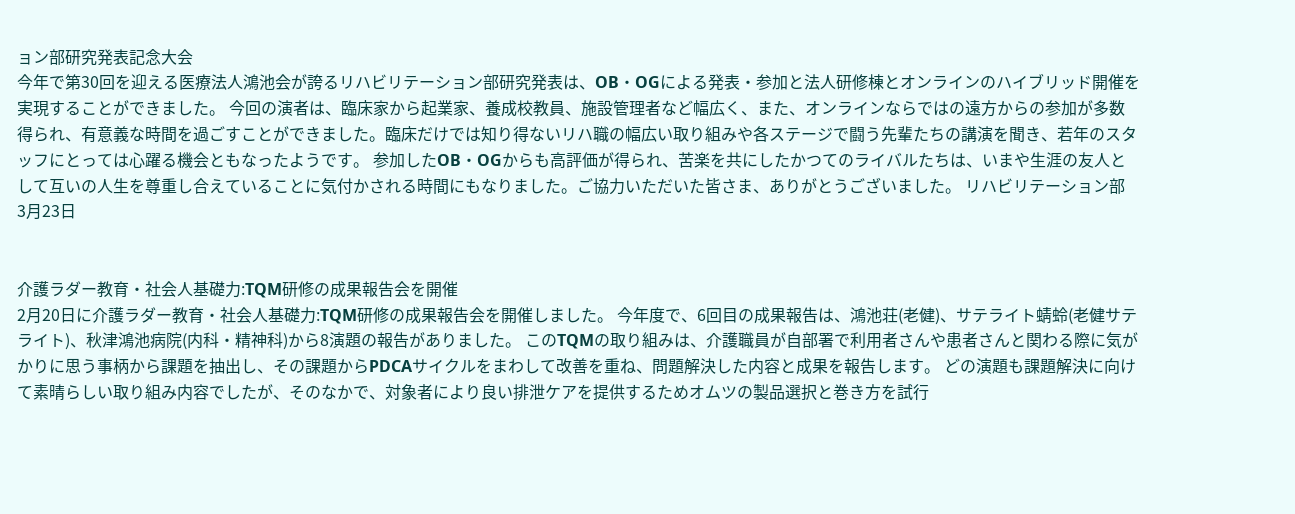ョン部研究発表記念大会
今年で第30回を迎える医療法人鴻池会が誇るリハビリテーション部研究発表は、OB・OGによる発表・参加と法人研修棟とオンラインのハイブリッド開催を実現することができました。 今回の演者は、臨床家から起業家、養成校教員、施設管理者など幅広く、また、オンラインならではの遠方からの参加が多数得られ、有意義な時間を過ごすことができました。臨床だけでは知り得ないリハ職の幅広い取り組みや各ステージで闘う先輩たちの講演を聞き、若年のスタッフにとっては心躍る機会ともなったようです。 参加したOB・OGからも高評価が得られ、苦楽を共にしたかつてのライバルたちは、いまや生涯の友人として互いの人生を尊重し合えていることに気付かされる時間にもなりました。ご協力いただいた皆さま、ありがとうございました。 リハビリテーション部
3月23日


介護ラダー教育・社会人基礎力:TQM研修の成果報告会を開催
2月20日に介護ラダー教育・社会人基礎力:TQM研修の成果報告会を開催しました。 今年度で、6回目の成果報告は、鴻池荘(老健)、サテライト蜻蛉(老健サテライト)、秋津鴻池病院(内科・精神科)から8演題の報告がありました。 このTQMの取り組みは、介護職員が自部署で利用者さんや患者さんと関わる際に気がかりに思う事柄から課題を抽出し、その課題からPDCAサイクルをまわして改善を重ね、問題解決した内容と成果を報告します。 どの演題も課題解決に向けて素晴らしい取り組み内容でしたが、そのなかで、対象者により良い排泄ケアを提供するためオムツの製品選択と巻き方を試行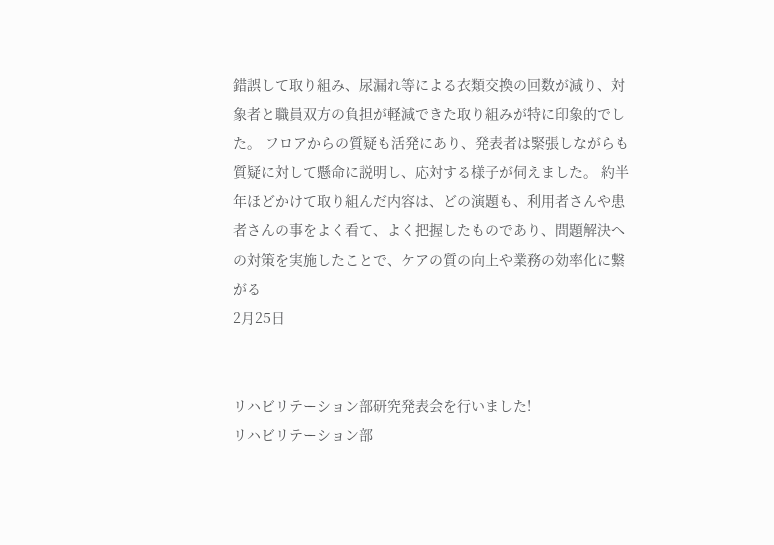錯誤して取り組み、尿漏れ等による衣類交換の回数が減り、対象者と職員双方の負担が軽減できた取り組みが特に印象的でした。 フロアからの質疑も活発にあり、発表者は緊張しながらも質疑に対して懸命に説明し、応対する様子が伺えました。 約半年ほどかけて取り組んだ内容は、どの演題も、利用者さんや患者さんの事をよく看て、よく把握したものであり、問題解決への対策を実施したことで、ケアの質の向上や業務の効率化に繋がる
2月25日


リハビリテーション部研究発表会を行いました!
リハビリテーション部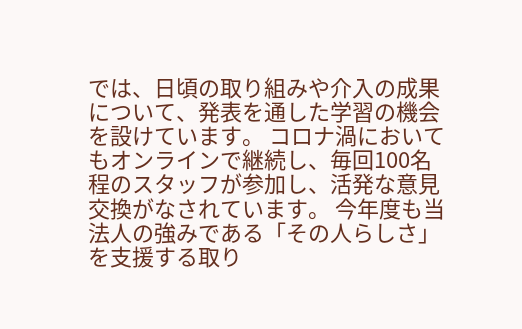では、日頃の取り組みや介入の成果について、発表を通した学習の機会を設けています。 コロナ渦においてもオンラインで継続し、毎回100名程のスタッフが参加し、活発な意見交換がなされています。 今年度も当法人の強みである「その人らしさ」を支援する取り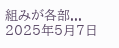組みが各部...
2025年5月7日